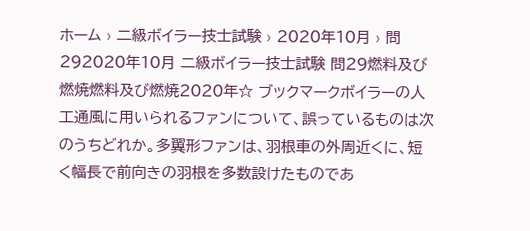ホーム › 二級ボイラー技士試験 › 2020年10月 › 問292020年10月 二級ボイラー技士試験 問29燃料及び燃焼燃料及び燃焼2020年☆ ブックマークボイラーの人工通風に用いられるファンについて、誤っているものは次のうちどれか。多翼形ファンは、羽根車の外周近くに、短く幅長で前向きの羽根を多数設けたものであ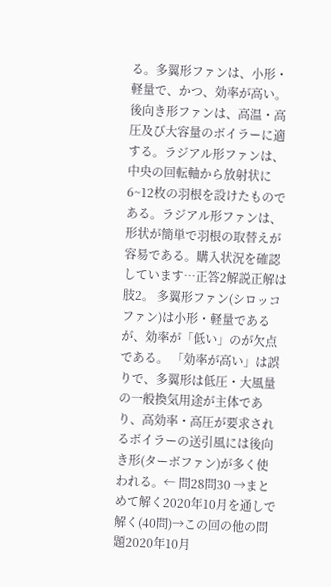る。多翼形ファンは、小形・軽量で、かつ、効率が高い。後向き形ファンは、高温・高圧及び大容量のボイラーに適する。ラジアル形ファンは、中央の回転軸から放射状に6~12枚の羽根を設けたものである。ラジアル形ファンは、形状が簡単で羽根の取替えが容易である。購入状況を確認しています…正答2解説正解は肢2。 多翼形ファン(シロッコファン)は小形・軽量であるが、効率が「低い」のが欠点である。 「効率が高い」は誤りで、多翼形は低圧・大風量の一般換気用途が主体であり、高効率・高圧が要求されるボイラーの送引風には後向き形(ターボファン)が多く使われる。← 問28問30 →まとめて解く2020年10月を通しで解く(40問)→この回の他の問題2020年10月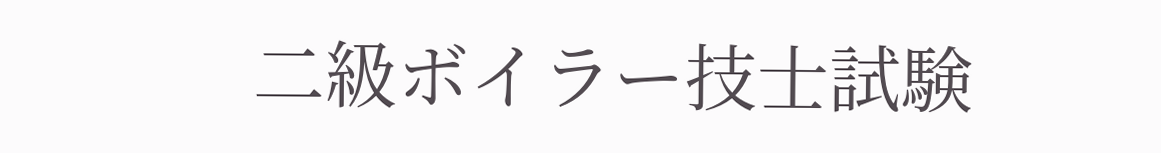二級ボイラー技士試験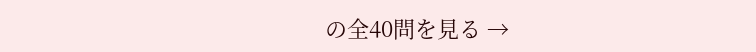の全40問を見る →